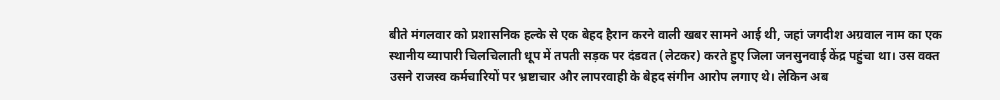बीते मंगलवार को प्रशासनिक हल्के से एक बेहद हैरान करने वाली खबर सामने आई थी, जहां जगदीश अग्रवाल नाम का एक स्थानीय व्यापारी चिलचिलाती धूप में तपती सड़क पर दंडवत (लेटकर) करते हुए जिला जनसुनवाई केंद्र पहुंचा था। उस वक्त उसने राजस्व कर्मचारियों पर भ्रष्टाचार और लापरवाही के बेहद संगीन आरोप लगाए थे। लेकिन अब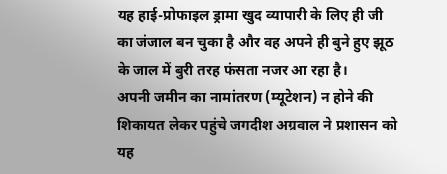यह हाई-प्रोफाइल ड्रामा खुद व्यापारी के लिए ही जी का जंजाल बन चुका है और वह अपने ही बुने हुए झूठ के जाल में बुरी तरह फंसता नजर आ रहा है।
अपनी जमीन का नामांतरण (म्यूटेशन) न होने की शिकायत लेकर पहुंचे जगदीश अग्रवाल ने प्रशासन को यह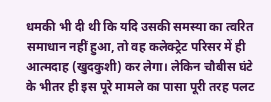धमकी भी दी थी कि यदि उसकी समस्या का त्वरित समाधान नहीं हुआ, तो वह कलेक्ट्रेट परिसर में ही आत्मदाह (खुदकुशी) कर लेगा। लेकिन चौबीस घंटे के भीतर ही इस पूरे मामले का पासा पूरी तरह पलट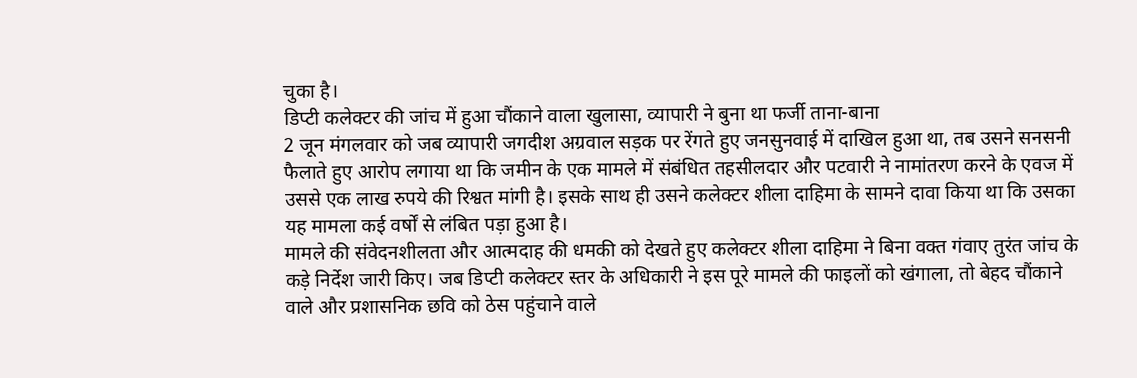चुका है।
डिप्टी कलेक्टर की जांच में हुआ चौंकाने वाला खुलासा, व्यापारी ने बुना था फर्जी ताना-बाना
2 जून मंगलवार को जब व्यापारी जगदीश अग्रवाल सड़क पर रेंगते हुए जनसुनवाई में दाखिल हुआ था, तब उसने सनसनी फैलाते हुए आरोप लगाया था कि जमीन के एक मामले में संबंधित तहसीलदार और पटवारी ने नामांतरण करने के एवज में उससे एक लाख रुपये की रिश्वत मांगी है। इसके साथ ही उसने कलेक्टर शीला दाहिमा के सामने दावा किया था कि उसका यह मामला कई वर्षों से लंबित पड़ा हुआ है।
मामले की संवेदनशीलता और आत्मदाह की धमकी को देखते हुए कलेक्टर शीला दाहिमा ने बिना वक्त गंवाए तुरंत जांच के कड़े निर्देश जारी किए। जब डिप्टी कलेक्टर स्तर के अधिकारी ने इस पूरे मामले की फाइलों को खंगाला, तो बेहद चौंकाने वाले और प्रशासनिक छवि को ठेस पहुंचाने वाले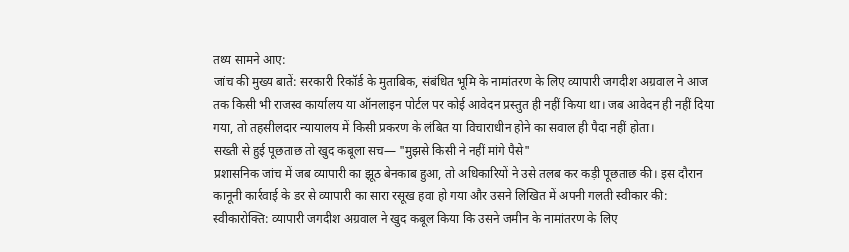तथ्य सामने आए:
जांच की मुख्य बातें: सरकारी रिकॉर्ड के मुताबिक, संबंधित भूमि के नामांतरण के लिए व्यापारी जगदीश अग्रवाल ने आज तक किसी भी राजस्व कार्यालय या ऑनलाइन पोर्टल पर कोई आवेदन प्रस्तुत ही नहीं किया था। जब आवेदन ही नहीं दिया गया, तो तहसीलदार न्यायालय में किसी प्रकरण के लंबित या विचाराधीन होने का सवाल ही पैदा नहीं होता।
सख्ती से हुई पूछताछ तो खुद कबूला सच— "मुझसे किसी ने नहीं मांगे पैसे"
प्रशासनिक जांच में जब व्यापारी का झूठ बेनकाब हुआ, तो अधिकारियों ने उसे तलब कर कड़ी पूछताछ की। इस दौरान कानूनी कार्रवाई के डर से व्यापारी का सारा रसूख हवा हो गया और उसने लिखित में अपनी गलती स्वीकार की:
स्वीकारोक्ति: व्यापारी जगदीश अग्रवाल ने खुद कबूल किया कि उसने जमीन के नामांतरण के लिए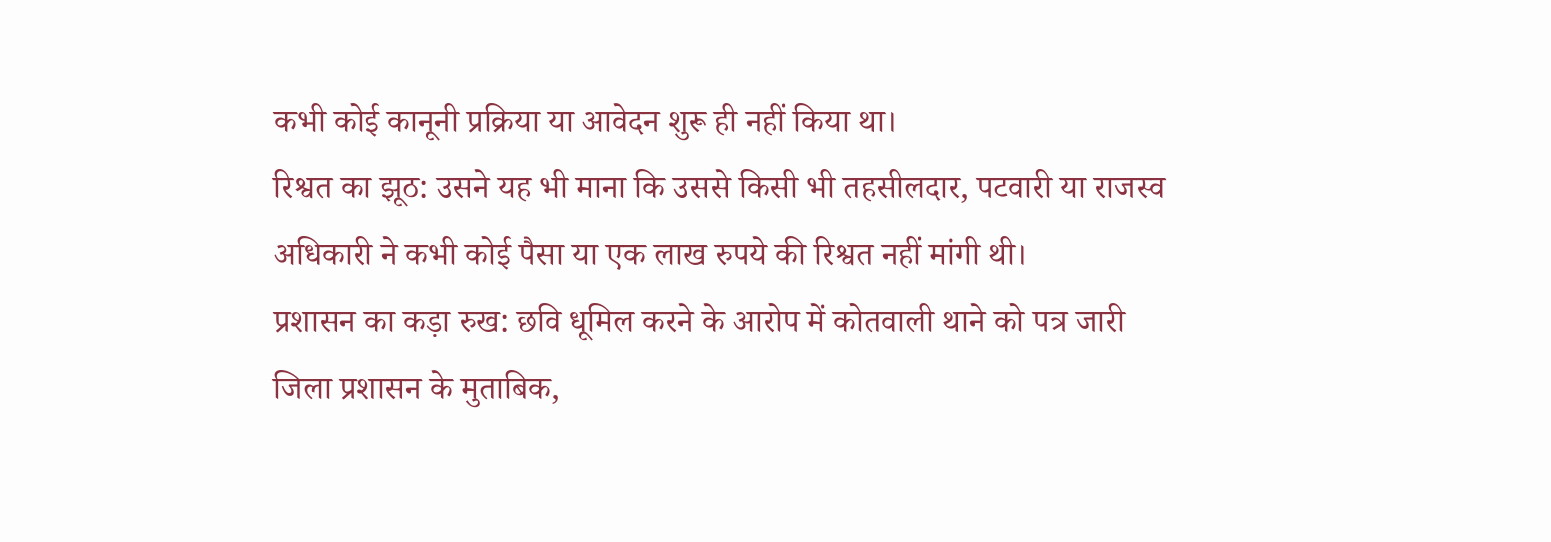कभी कोई कानूनी प्रक्रिया या आवेदन शुरू ही नहीं किया था।
रिश्वत का झूठ: उसने यह भी माना कि उससे किसी भी तहसीलदार, पटवारी या राजस्व अधिकारी ने कभी कोई पैसा या एक लाख रुपये की रिश्वत नहीं मांगी थी।
प्रशासन का कड़ा रुख: छवि धूमिल करने के आरोप में कोतवाली थाने को पत्र जारी
जिला प्रशासन के मुताबिक,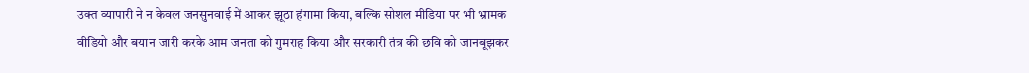उक्त व्यापारी ने न केवल जनसुनवाई में आकर झूठा हंगामा किया, बल्कि सोशल मीडिया पर भी भ्रामक वीडियो और बयान जारी करके आम जनता को गुमराह किया और सरकारी तंत्र की छवि को जानबूझकर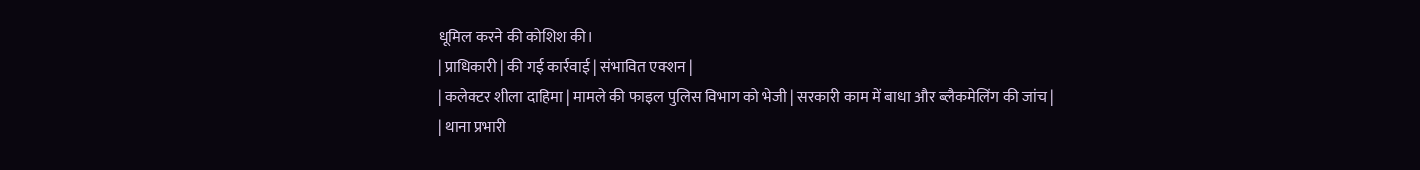धूमिल करने की कोशिश की।
| प्राधिकारी | की गई कार्रवाई | संभावित एक्शन |
| कलेक्टर शीला दाहिमा | मामले की फाइल पुलिस विभाग को भेजी | सरकारी काम में बाधा और ब्लैकमेलिंग की जांच |
| थाना प्रभारी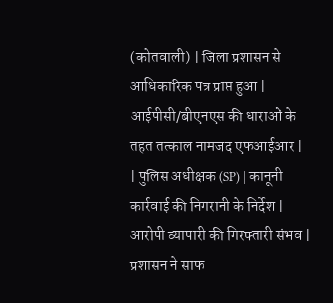(कोतवाली) | जिला प्रशासन से आधिकारिक पत्र प्राप्त हुआ | आईपीसी/बीएनएस की धाराओं के तहत तत्काल नामजद एफआईआर |
| पुलिस अधीक्षक (SP) | कानूनी कार्रवाई की निगरानी के निर्देश | आरोपी व्यापारी की गिरफ्तारी संभव |
प्रशासन ने साफ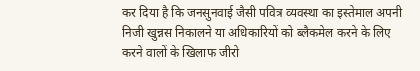कर दिया है कि जनसुनवाई जैसी पवित्र व्यवस्था का इस्तेमाल अपनी निजी खुन्नस निकालने या अधिकारियों को ब्लैकमेल करने के लिए करने वालों के खिलाफ जीरो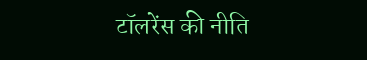टॉलरेंस की नीति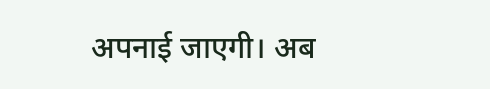अपनाई जाएगी। अब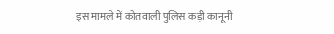इस मामले में कोतवाली पुलिस कड़ी कानूनी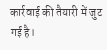कार्रवाई की तैयारी में जुट गई है।